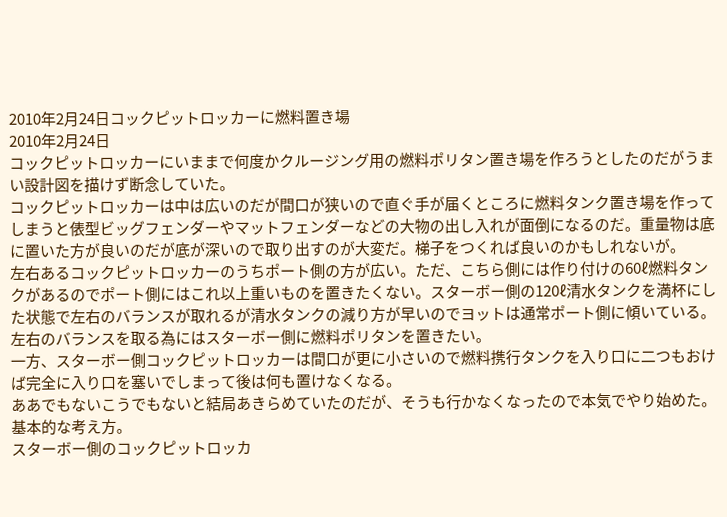2010年2月24日コックピットロッカーに燃料置き場
2010年2月24日
コックピットロッカーにいままで何度かクルージング用の燃料ポリタン置き場を作ろうとしたのだがうまい設計図を描けず断念していた。
コックピットロッカーは中は広いのだが間口が狭いので直ぐ手が届くところに燃料タンク置き場を作ってしまうと俵型ビッグフェンダーやマットフェンダーなどの大物の出し入れが面倒になるのだ。重量物は底に置いた方が良いのだが底が深いので取り出すのが大変だ。梯子をつくれば良いのかもしれないが。
左右あるコックピットロッカーのうちポート側の方が広い。ただ、こちら側には作り付けの60ℓ燃料タンクがあるのでポート側にはこれ以上重いものを置きたくない。スターボー側の120ℓ清水タンクを満杯にした状態で左右のバランスが取れるが清水タンクの減り方が早いのでヨットは通常ポート側に傾いている。左右のバランスを取る為にはスターボー側に燃料ポリタンを置きたい。
一方、スターボー側コックピットロッカーは間口が更に小さいので燃料携行タンクを入り口に二つもおけば完全に入り口を塞いでしまって後は何も置けなくなる。
ああでもないこうでもないと結局あきらめていたのだが、そうも行かなくなったので本気でやり始めた。
基本的な考え方。
スターボー側のコックピットロッカ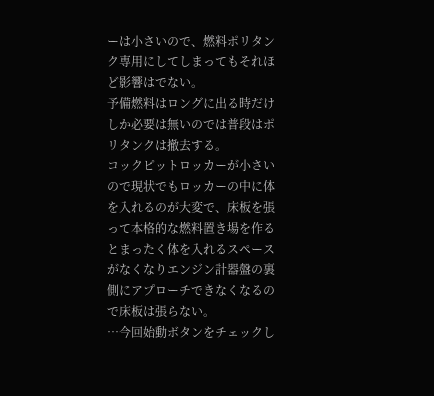ーは小さいので、燃料ポリタンク専用にしてしまってもそれほど影響はでない。
予備燃料はロングに出る時だけしか必要は無いのでは普段はポリタンクは撤去する。
コックピットロッカーが小さいので現状でもロッカーの中に体を入れるのが大変で、床板を張って本格的な燃料置き場を作るとまったく体を入れるスペースがなくなりエンジン計器盤の裏側にアプローチできなくなるので床板は張らない。
…今回始動ボタンをチェックし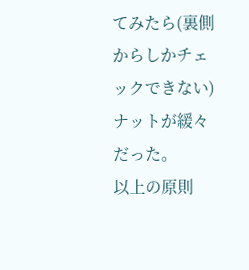てみたら(裏側からしかチェックできない)ナットが緩々だった。
以上の原則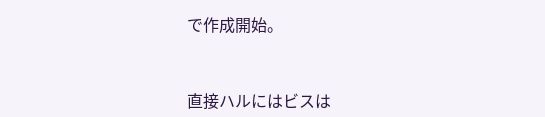で作成開始。



直接ハルにはビスは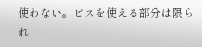使わない。ビスを使える部分は限られ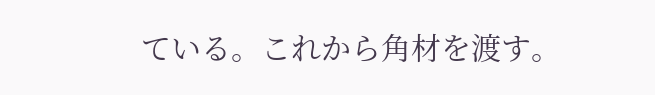ている。これから角材を渡す。